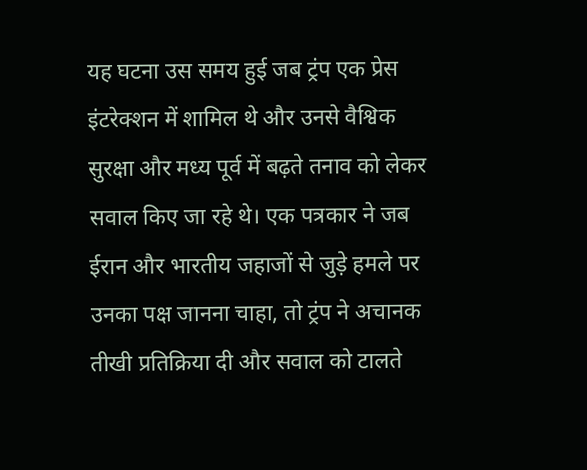यह घटना उस समय हुई जब ट्रंप एक प्रेस इंटरेक्शन में शामिल थे और उनसे वैश्विक सुरक्षा और मध्य पूर्व में बढ़ते तनाव को लेकर सवाल किए जा रहे थे। एक पत्रकार ने जब ईरान और भारतीय जहाजों से जुड़े हमले पर उनका पक्ष जानना चाहा, तो ट्रंप ने अचानक तीखी प्रतिक्रिया दी और सवाल को टालते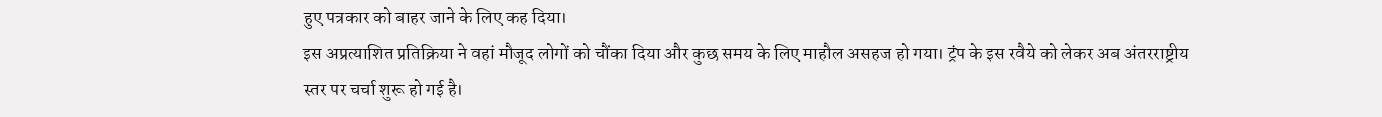हुए पत्रकार को बाहर जाने के लिए कह दिया।
इस अप्रत्याशित प्रतिक्रिया ने वहां मौजूद लोगों को चौंका दिया और कुछ समय के लिए माहौल असहज हो गया। ट्रंप के इस रवैये को लेकर अब अंतरराष्ट्रीय स्तर पर चर्चा शुरू हो गई है।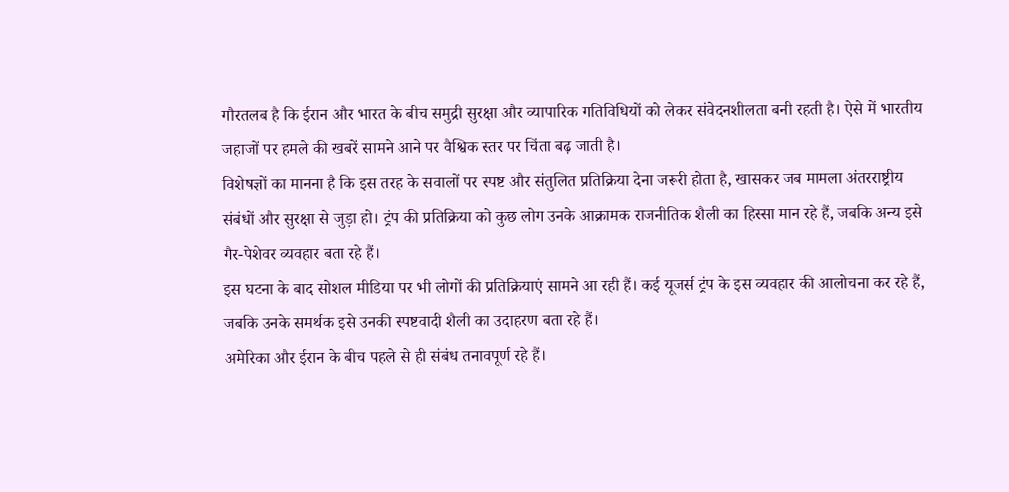गौरतलब है कि ईरान और भारत के बीच समुद्री सुरक्षा और व्यापारिक गतिविधियों को लेकर संवेदनशीलता बनी रहती है। ऐसे में भारतीय जहाजों पर हमले की खबरें सामने आने पर वैश्विक स्तर पर चिंता बढ़ जाती है।
विशेषज्ञों का मानना है कि इस तरह के सवालों पर स्पष्ट और संतुलित प्रतिक्रिया देना जरूरी होता है, खासकर जब मामला अंतरराष्ट्रीय संबंधों और सुरक्षा से जुड़ा हो। ट्रंप की प्रतिक्रिया को कुछ लोग उनके आक्रामक राजनीतिक शैली का हिस्सा मान रहे हैं, जबकि अन्य इसे गैर-पेशेवर व्यवहार बता रहे हैं।
इस घटना के बाद सोशल मीडिया पर भी लोगों की प्रतिक्रियाएं सामने आ रही हैं। कई यूजर्स ट्रंप के इस व्यवहार की आलोचना कर रहे हैं, जबकि उनके समर्थक इसे उनकी स्पष्टवादी शैली का उदाहरण बता रहे हैं।
अमेरिका और ईरान के बीच पहले से ही संबंध तनावपूर्ण रहे हैं।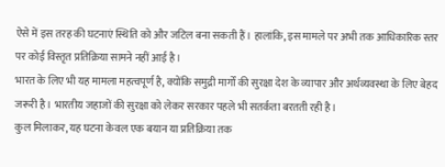ऐसे में इस तरह की घटनाएं स्थिति को और जटिल बना सकती हैं। हालांकि, इस मामले पर अभी तक आधिकारिक स्तर पर कोई विस्तृत प्रतिक्रिया सामने नहीं आई है।
भारत के लिए भी यह मामला महत्वपूर्ण है, क्योंकि समुद्री मार्गों की सुरक्षा देश के व्यापार और अर्थव्यवस्था के लिए बेहद जरूरी है। भारतीय जहाजों की सुरक्षा को लेकर सरकार पहले भी सतर्कता बरतती रही है।
कुल मिलाकर, यह घटना केवल एक बयान या प्रतिक्रिया तक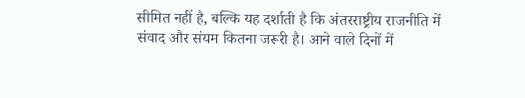सीमित नहीं है, बल्कि यह दर्शाती है कि अंतरराष्ट्रीय राजनीति में संवाद और संयम कितना जरूरी है। आने वाले दिनों में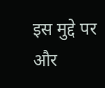इस मुद्दे पर और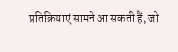प्रतिक्रियाएं सामने आ सकती हैं, जो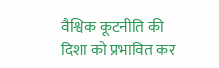वैश्विक कूटनीति की दिशा को प्रभावित कर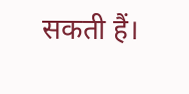सकती हैं।